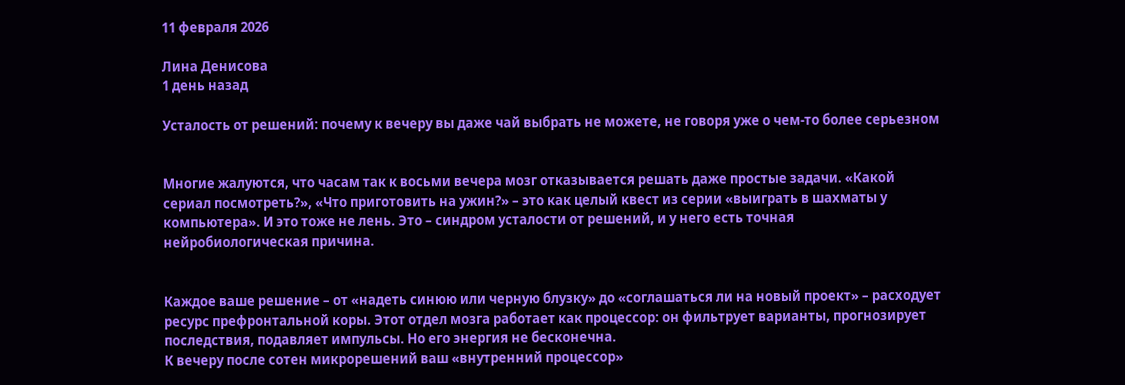11 февраля 2026

Лина Денисова
1 день назад

Усталость от решений: почему к вечеру вы даже чай выбрать не можете, не говоря уже о чем-то более серьезном


Многие жалуются, что часам так к восьми вечера мозг отказывается решать даже простые задачи. «Какой сериал посмотреть?», «Что приготовить на ужин?» – это как целый квест из серии «выиграть в шахматы у компьютера». И это тоже не лень. Это – синдром усталости от решений, и у него есть точная нейробиологическая причина.


Каждое ваше решение – от «надеть синюю или черную блузку» до «соглашаться ли на новый проект» – расходует ресурс префронтальной коры. Этот отдел мозга работает как процессор: он фильтрует варианты, прогнозирует последствия, подавляет импульсы. Но его энергия не бесконечна.
К вечеру после сотен микрорешений ваш «внутренний процессор»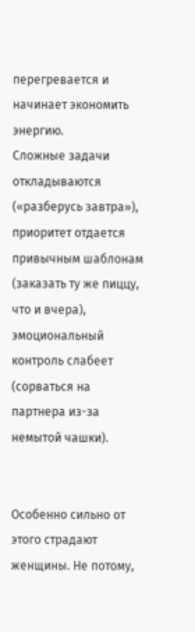перегревается и начинает экономить энергию.
Сложные задачи откладываются («разберусь завтра»), приоритет отдается привычным шаблонам (заказать ту же пиццу, что и вчера), эмоциональный контроль слабеет (сорваться на партнера из-за немытой чашки).


Особенно сильно от этого страдают женщины. Не потому,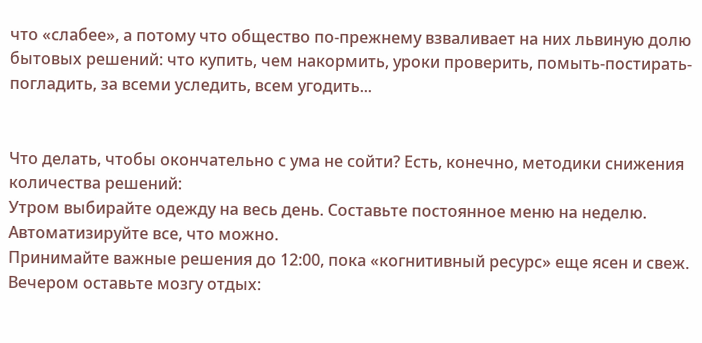что «слабее», а потому что общество по-прежнему взваливает на них львиную долю бытовых решений: что купить, чем накормить, уроки проверить, помыть-постирать-погладить, за всеми уследить, всем угодить...


Что делать, чтобы окончательно с ума не сойти? Есть, конечно, методики снижения количества решений:
Утром выбирайте одежду на весь день. Составьте постоянное меню на неделю. Автоматизируйте все, что можно.
Принимайте важные решения до 12:00, пока «когнитивный ресурс» еще ясен и свеж. Вечером оставьте мозгу отдых: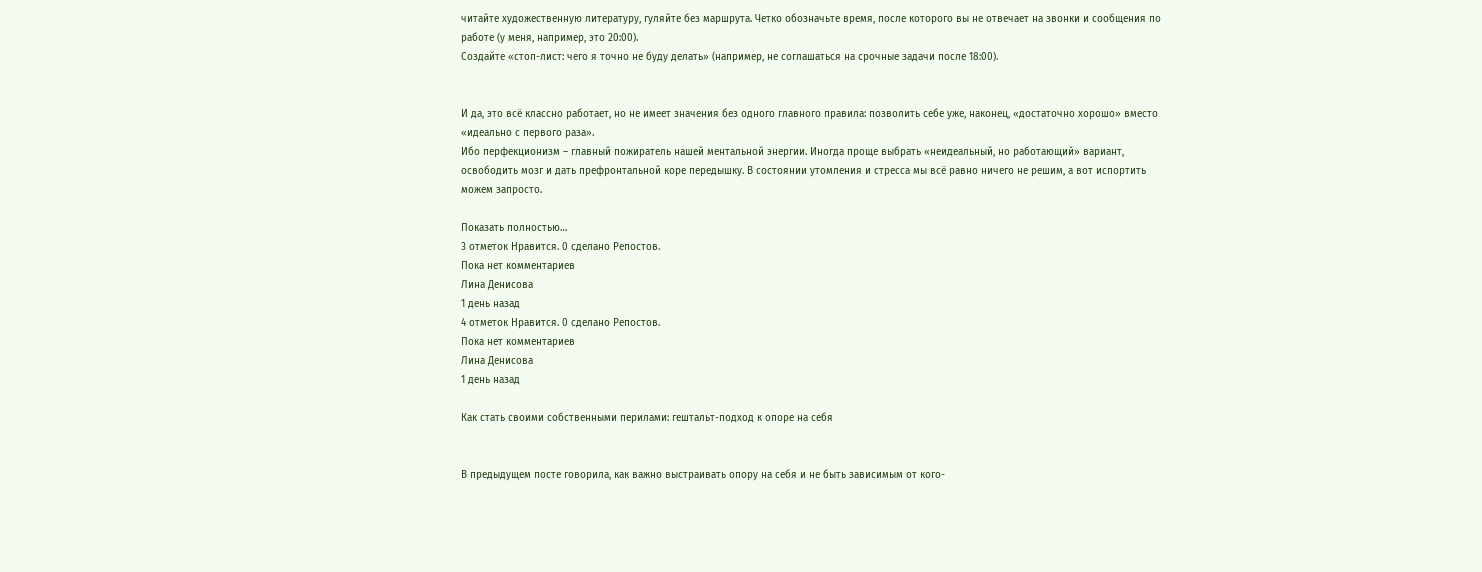читайте художественную литературу, гуляйте без маршрута. Четко обозначьте время, после которого вы не отвечает на звонки и сообщения по работе (у меня, например, это 20:00).
Создайте «стоп-лист: чего я точно не буду делать» (например, не соглашаться на срочные задачи после 18:00).


И да, это всё классно работает, но не имеет значения без одного главного правила: позволить себе уже, наконец, «достаточно хорошо» вместо «идеально с первого раза».
Ибо перфекционизм – главный пожиратель нашей ментальной энергии. Иногда проще выбрать «неидеальный, но работающий» вариант, освободить мозг и дать префронтальной коре передышку. В состоянии утомления и стресса мы всё равно ничего не решим, а вот испортить можем запросто.

Показать полностью…
3 отметок Нравится. 0 сделано Репостов.
Пока нет комментариев
Лина Денисова
1 день назад
4 отметок Нравится. 0 сделано Репостов.
Пока нет комментариев
Лина Денисова
1 день назад

Как стать своими собственными перилами: гештальт-подход к опоре на себя


В предыдущем посте говорила, как важно выстраивать опору на себя и не быть зависимым от кого-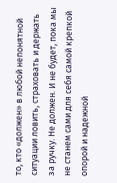то, кто «должен» в любой непонятной ситуации ловить, страховать и держать за ручку. Не должен. И не будет, пока мы не станем сами для себя самой крепкой опорой и надежной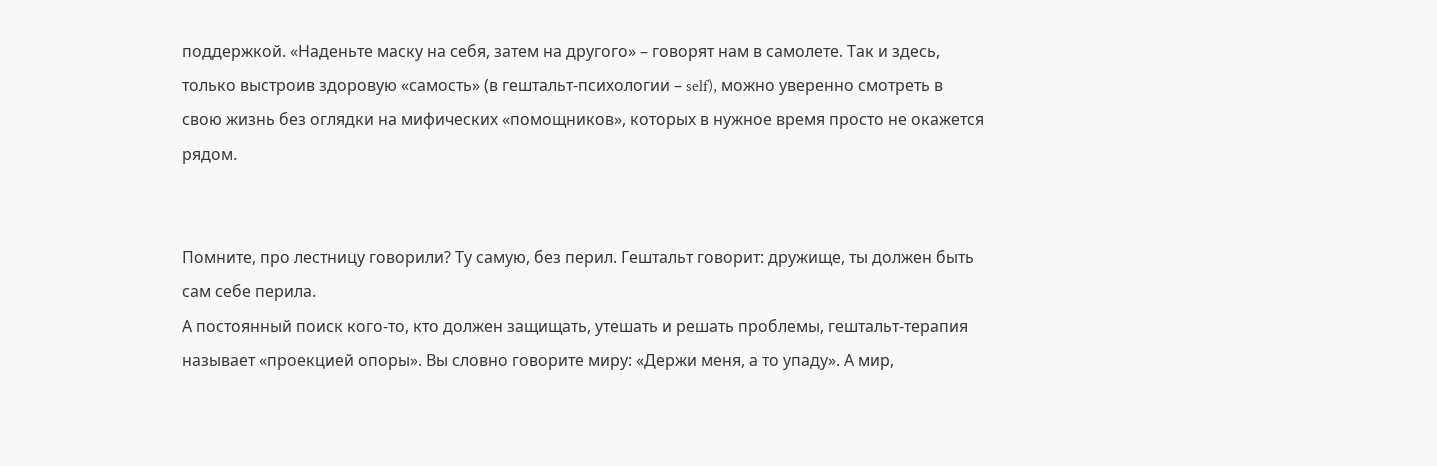поддержкой. «Наденьте маску на себя, затем на другого» – говорят нам в самолете. Так и здесь, только выстроив здоровую «самость» (в гештальт-психологии – self), можно уверенно смотреть в свою жизнь без оглядки на мифических «помощников», которых в нужное время просто не окажется рядом.


Помните, про лестницу говорили? Ту самую, без перил. Гештальт говорит: дружище, ты должен быть сам себе перила.
А постоянный поиск кого-то, кто должен защищать, утешать и решать проблемы, гештальт-терапия называет «проекцией опоры». Вы словно говорите миру: «Держи меня, а то упаду». А мир,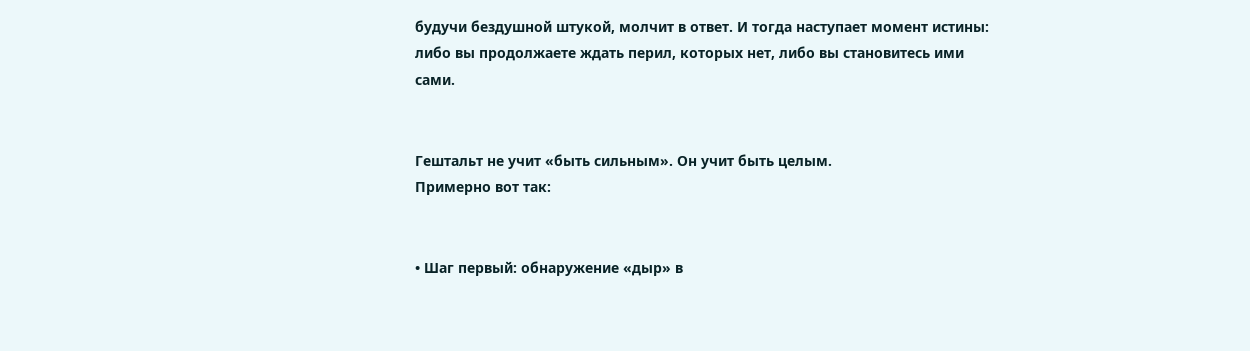будучи бездушной штукой, молчит в ответ. И тогда наступает момент истины: либо вы продолжаете ждать перил, которых нет, либо вы становитесь ими сами.


Гештальт не учит «быть сильным». Он учит быть целым.
Примерно вот так:


• Шаг первый: обнаружение «дыр» в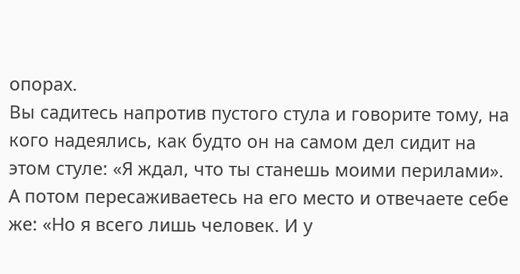опорах.
Вы садитесь напротив пустого стула и говорите тому, на кого надеялись, как будто он на самом дел сидит на этом стуле: «Я ждал, что ты станешь моими перилами». А потом пересаживаетесь на его место и отвечаете себе же: «Но я всего лишь человек. И у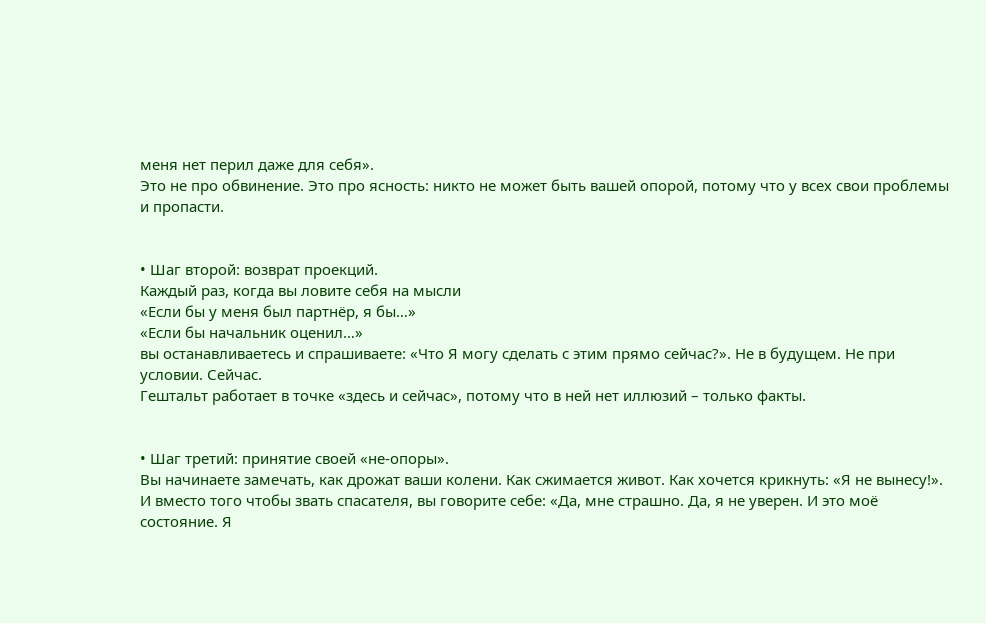меня нет перил даже для себя».
Это не про обвинение. Это про ясность: никто не может быть вашей опорой, потому что у всех свои проблемы и пропасти.


• Шаг второй: возврат проекций.
Каждый раз, когда вы ловите себя на мысли
«Если бы у меня был партнёр, я бы…»
«Если бы начальник оценил…»
вы останавливаетесь и спрашиваете: «Что Я могу сделать с этим прямо сейчас?». Не в будущем. Не при условии. Сейчас.
Гештальт работает в точке «здесь и сейчас», потому что в ней нет иллюзий – только факты.


• Шаг третий: принятие своей «не-опоры».
Вы начинаете замечать, как дрожат ваши колени. Как сжимается живот. Как хочется крикнуть: «Я не вынесу!».
И вместо того чтобы звать спасателя, вы говорите себе: «Да, мне страшно. Да, я не уверен. И это моё состояние. Я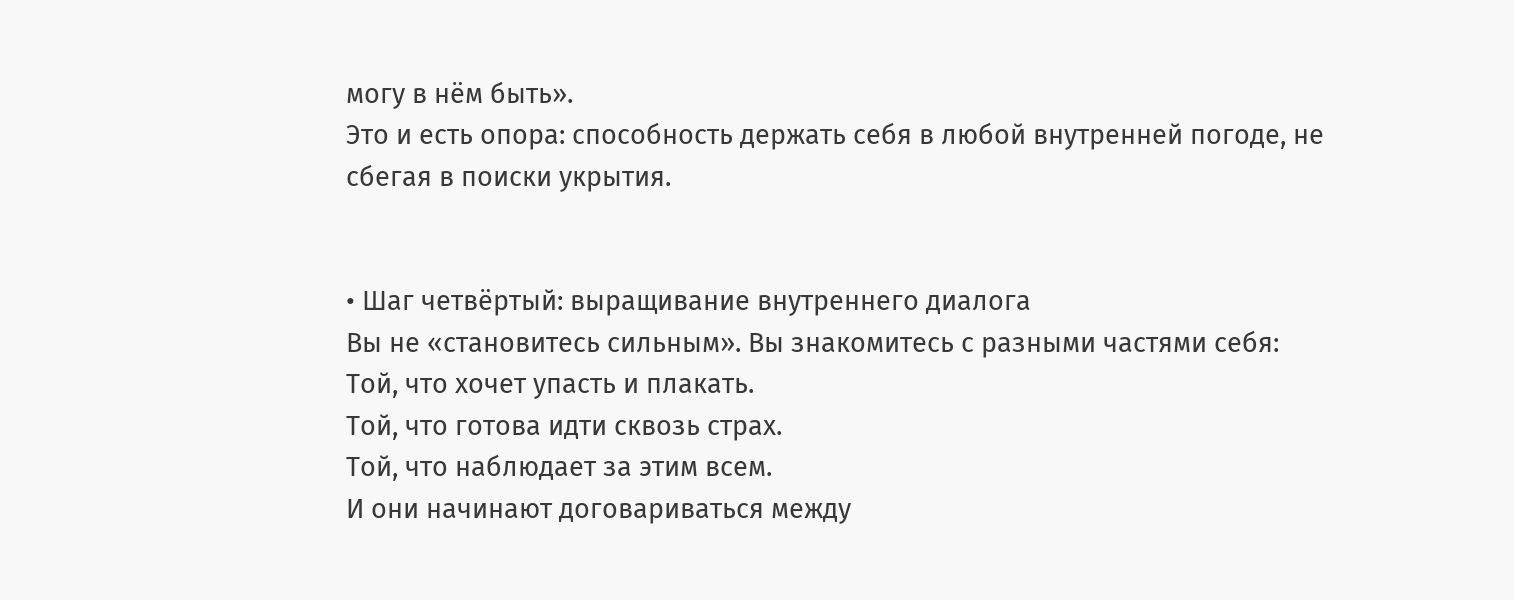могу в нём быть».
Это и есть опора: способность держать себя в любой внутренней погоде, не сбегая в поиски укрытия.


• Шаг четвёртый: выращивание внутреннего диалога
Вы не «становитесь сильным». Вы знакомитесь с разными частями себя:
Той, что хочет упасть и плакать.
Той, что готова идти сквозь страх.
Той, что наблюдает за этим всем.
И они начинают договариваться между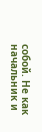собой. Не как начальник и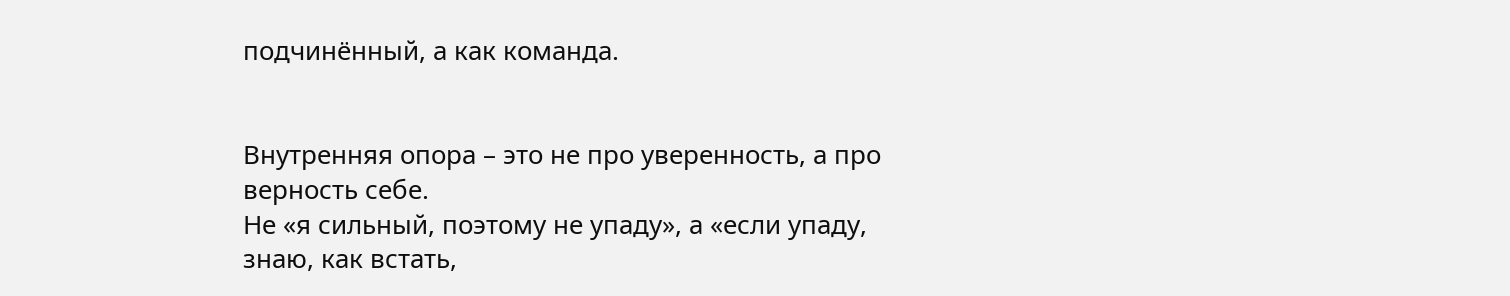подчинённый, а как команда.


Внутренняя опора – это не про уверенность, а про верность себе.
Не «я сильный, поэтому не упаду», а «если упаду, знаю, как встать,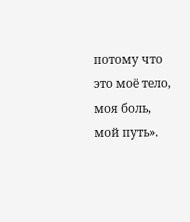потому что это моё тело, моя боль, мой путь».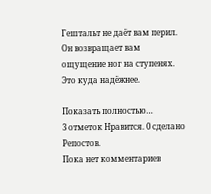Гештальт не даёт вам перил. Он возвращает вам ощущение ног на ступенях. Это куда надёжнее.

Показать полностью…
3 отметок Нравится. 0 сделано Репостов.
Пока нет комментариев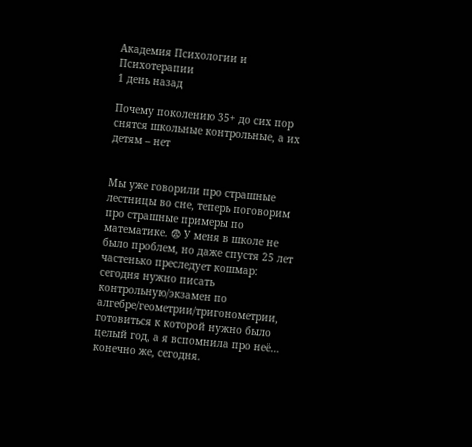Академия Психологии и Психотерапии
1 день назад

Почему поколению 35+ до сих пор снятся школьные контрольные, а их детям – нет


Мы уже говорили про страшные лестницы во сне, теперь поговорим про страшные примеры по математике. 😨 У меня в школе не было проблем, но даже спустя 25 лет частенько преследует кошмар: сегодня нужно писать контрольную/экзамен по алгебре/геометрии/тригонометрии, готовиться к которой нужно было целый год, а я вспомнила про неё… конечно же, сегодня.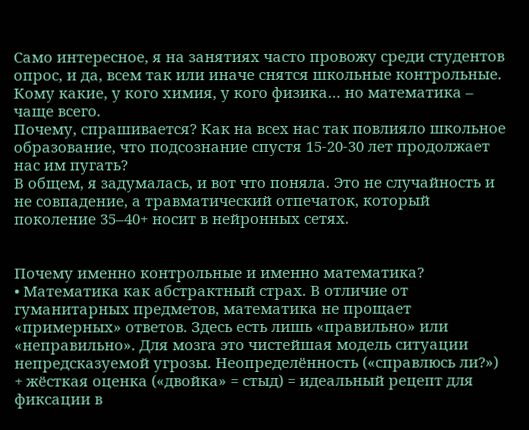Само интересное, я на занятиях часто провожу среди студентов опрос, и да, всем так или иначе снятся школьные контрольные. Кому какие, у кого химия, у кого физика… но математика – чаще всего.
Почему, спрашивается? Как на всех нас так повлияло школьное образование, что подсознание спустя 15-20-30 лет продолжает нас им пугать?
В общем, я задумалась, и вот что поняла. Это не случайность и не совпадение, а травматический отпечаток, который поколение 35–40+ носит в нейронных сетях.


Почему именно контрольные и именно математика?
• Математика как абстрактный страх. В отличие от гуманитарных предметов, математика не прощает «примерных» ответов. Здесь есть лишь «правильно» или «неправильно». Для мозга это чистейшая модель ситуации непредсказуемой угрозы. Неопределённость («справлюсь ли?») + жёсткая оценка («двойка» = стыд) = идеальный рецепт для фиксации в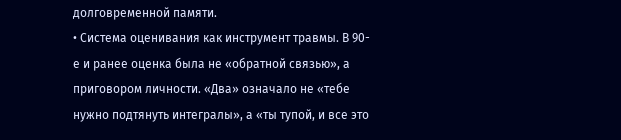долговременной памяти.
• Система оценивания как инструмент травмы. В 90-е и ранее оценка была не «обратной связью», а приговором личности. «Два» означало не «тебе нужно подтянуть интегралы», а «ты тупой, и все это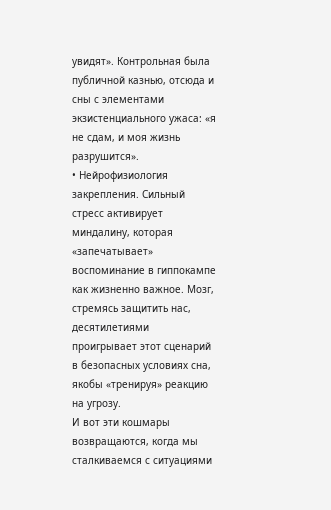увидят». Контрольная была публичной казнью, отсюда и сны с элементами экзистенциального ужаса: «я не сдам, и моя жизнь разрушится».
• Нейрофизиология закрепления. Сильный стресс активирует миндалину, которая «запечатывает» воспоминание в гиппокампе как жизненно важное. Мозг, стремясь защитить нас, десятилетиями проигрывает этот сценарий в безопасных условиях сна, якобы «тренируя» реакцию на угрозу.
И вот эти кошмары возвращаются, когда мы сталкиваемся с ситуациями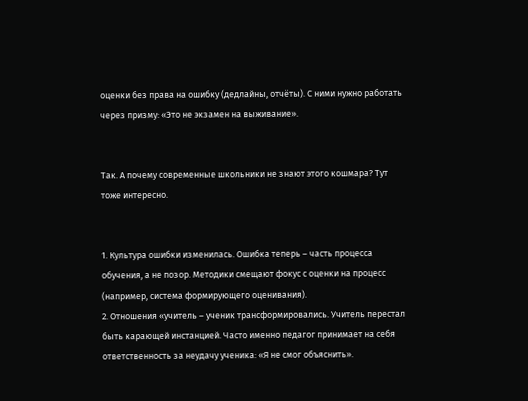оценки без права на ошибку (дедлайны, отчёты). С ними нужно работать через призму: «Это не экзамен на выживание».


Так. А почему современные школьники не знают этого кошмара? Тут тоже интересно.


1. Культура ошибки изменилась. Ошибка теперь – часть процесса обучения, а не позор. Методики смещают фокус с оценки на процесс (например, система формирующего оценивания).
2. Отношения «учитель – ученик трансформировались. Учитель перестал быть карающей инстанцией. Часто именно педагог принимает на себя ответственность за неудачу ученика: «Я не смог объяснить».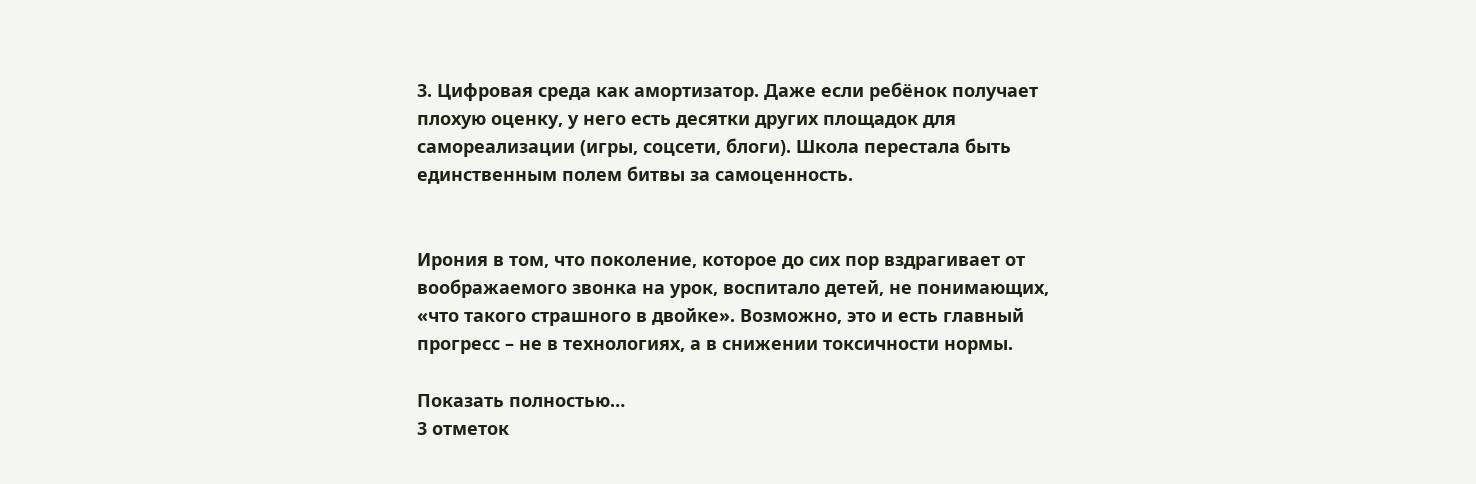3. Цифровая среда как амортизатор. Даже если ребёнок получает плохую оценку, у него есть десятки других площадок для самореализации (игры, соцсети, блоги). Школа перестала быть единственным полем битвы за самоценность.


Ирония в том, что поколение, которое до сих пор вздрагивает от воображаемого звонка на урок, воспитало детей, не понимающих, «что такого страшного в двойке». Возможно, это и есть главный прогресс – не в технологиях, а в снижении токсичности нормы.

Показать полностью…
3 отметок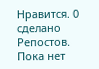Нравится. 0 сделано Репостов.
Пока нет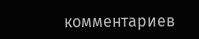комментариев